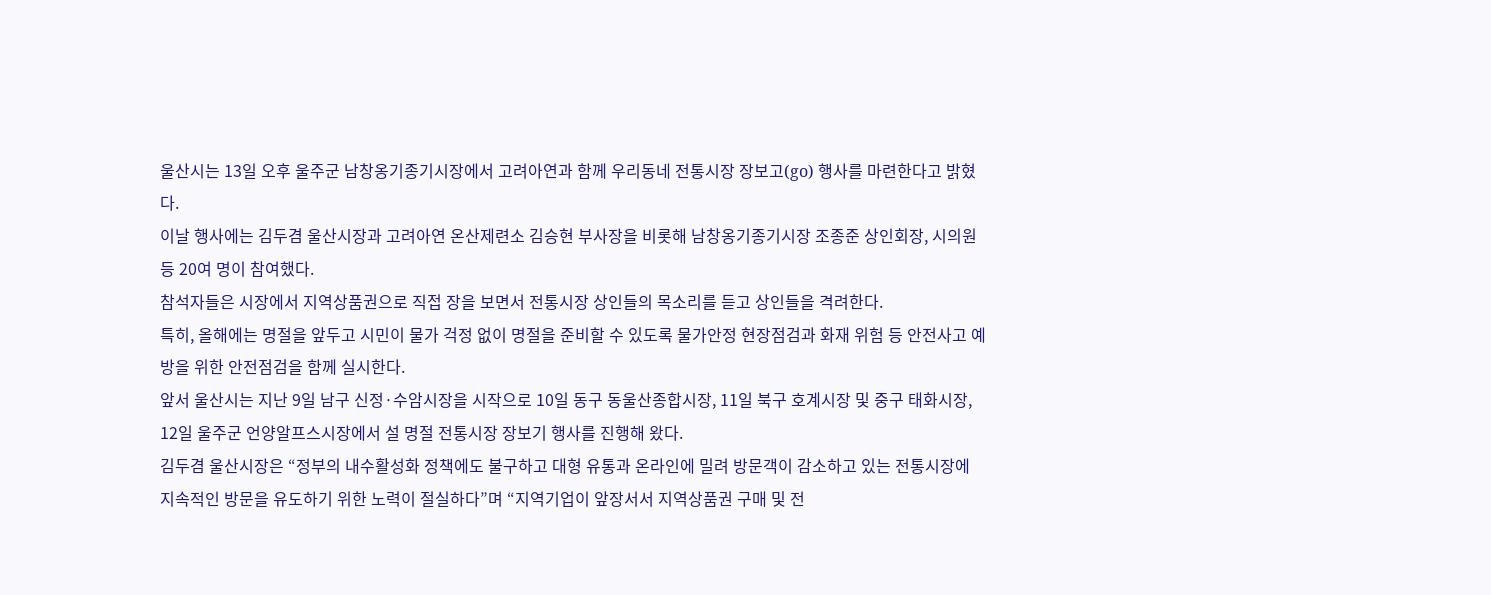울산시는 13일 오후 울주군 남창옹기종기시장에서 고려아연과 함께 우리동네 전통시장 장보고(go) 행사를 마련한다고 밝혔다.
이날 행사에는 김두겸 울산시장과 고려아연 온산제련소 김승현 부사장을 비롯해 남창옹기종기시장 조종준 상인회장, 시의원 등 20여 명이 참여했다.
참석자들은 시장에서 지역상품권으로 직접 장을 보면서 전통시장 상인들의 목소리를 듣고 상인들을 격려한다.
특히, 올해에는 명절을 앞두고 시민이 물가 걱정 없이 명절을 준비할 수 있도록 물가안정 현장점검과 화재 위험 등 안전사고 예방을 위한 안전점검을 함께 실시한다.
앞서 울산시는 지난 9일 남구 신정·수암시장을 시작으로 10일 동구 동울산종합시장, 11일 북구 호계시장 및 중구 태화시장, 12일 울주군 언양알프스시장에서 설 명절 전통시장 장보기 행사를 진행해 왔다.
김두겸 울산시장은 “정부의 내수활성화 정책에도 불구하고 대형 유통과 온라인에 밀려 방문객이 감소하고 있는 전통시장에 지속적인 방문을 유도하기 위한 노력이 절실하다”며 “지역기업이 앞장서서 지역상품권 구매 및 전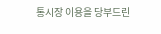통시장 이용을 당부드린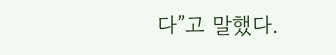다”고 말했다.